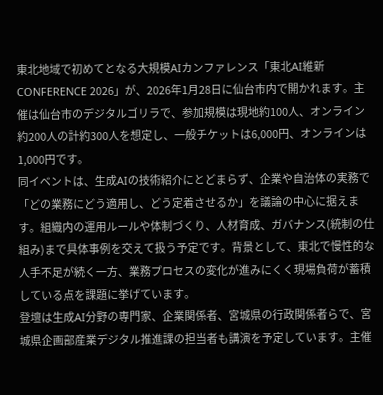東北地域で初めてとなる大規模AIカンファレンス「東北AI維新 CONFERENCE 2026」が、2026年1月28日に仙台市内で開かれます。主催は仙台市のデジタルゴリラで、参加規模は現地約100人、オンライン約200人の計約300人を想定し、一般チケットは6,000円、オンラインは1,000円です。
同イベントは、生成AIの技術紹介にとどまらず、企業や自治体の実務で「どの業務にどう適用し、どう定着させるか」を議論の中心に据えます。組織内の運用ルールや体制づくり、人材育成、ガバナンス(統制の仕組み)まで具体事例を交えて扱う予定です。背景として、東北で慢性的な人手不足が続く一方、業務プロセスの変化が進みにくく現場負荷が蓄積している点を課題に挙げています。
登壇は生成AI分野の専門家、企業関係者、宮城県の行政関係者らで、宮城県企画部産業デジタル推進課の担当者も講演を予定しています。主催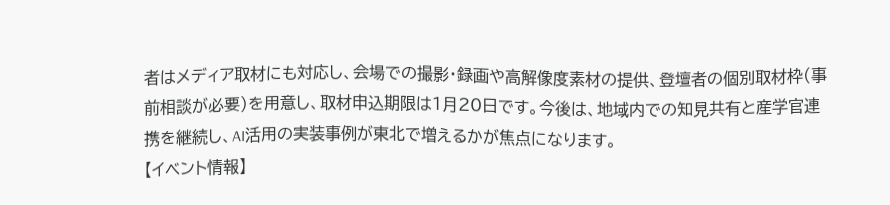者はメディア取材にも対応し、会場での撮影・録画や高解像度素材の提供、登壇者の個別取材枠(事前相談が必要)を用意し、取材申込期限は1月20日です。今後は、地域内での知見共有と産学官連携を継続し、AI活用の実装事例が東北で増えるかが焦点になります。
【イベント情報】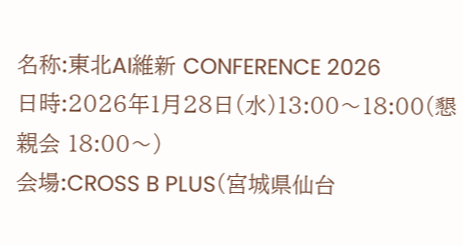名称:東北AI維新 CONFERENCE 2026
日時:2026年1月28日(水)13:00〜18:00(懇親会 18:00〜)
会場:CROSS B PLUS(宮城県仙台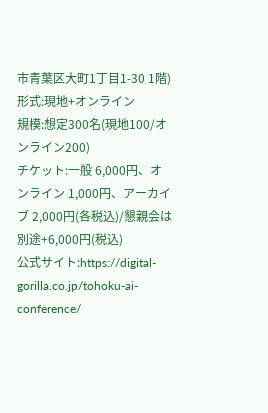市青葉区大町1丁目1-30 1階)
形式:現地+オンライン
規模:想定300名(現地100/オンライン200)
チケット:一般 6,000円、オンライン 1,000円、アーカイブ 2,000円(各税込)/懇親会は別途+6,000円(税込)
公式サイト:https://digital-gorilla.co.jp/tohoku-ai-conference/